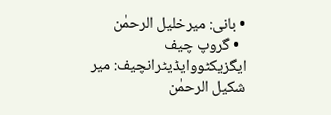• بانی: میرخلیل الرحمٰن
  • گروپ چیف ایگزیکٹووایڈیٹرانچیف: میر شکیل الرحمٰن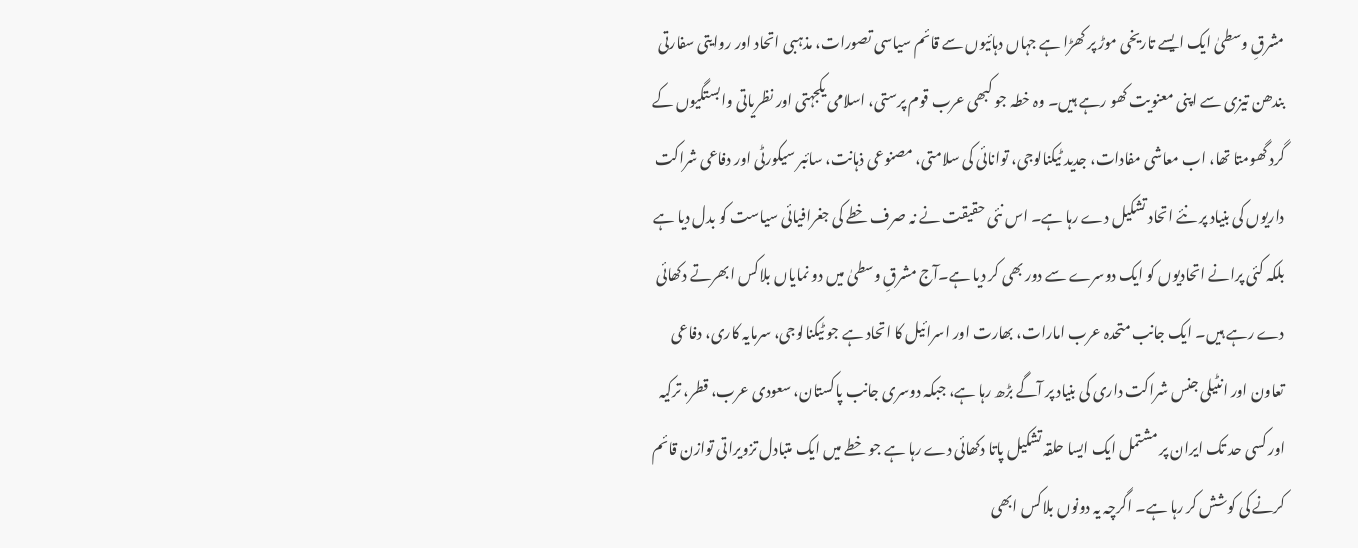مشرقِ وسطیٰ ایک ایسے تاریخی موڑ پر کھڑا ہے جہاں دہائیوں سے قائم سیاسی تصورات، مذہبی اتحاد اور روایتی سفارتی بندھن تیزی سے اپنی معنویت کھو رہے ہیں۔ وہ خطہ جو کبھی عرب قوم پرستی، اسلامی یکجہتی اور نظریاتی وابستگیوں کے گرد گھومتا تھا، اب معاشی مفادات، جدید ٹیکنالوجی، توانائی کی سلامتی، مصنوعی ذہانت، سائبر سیکورٹی اور دفاعی شراکت داریوں کی بنیاد پر نئے اتحاد تشکیل دے رہا ہے۔ اس نئی حقیقت نے نہ صرف خطے کی جغرافیائی سیاست کو بدل دیا ہے بلکہ کئی پرانے اتحادیوں کو ایک دوسرے سے دور بھی کر دیا ہے۔آج مشرقِ وسطیٰ میں دو نمایاں بلاکس ابھرتے دکھائی دے رہے ہیں۔ ایک جانب متحدہ عرب امارات، بھارت اور اسرائیل کا اتحاد ہے جو ٹیکنالوجی، سرمایہ کاری، دفاعی تعاون اور انٹیلی جنس شراکت داری کی بنیاد پر آگے بڑھ رہا ہے، جبکہ دوسری جانب پاکستان، سعودی عرب، قطر، ترکیہ اور کسی حد تک ایران پر مشتمل ایک ایسا حلقہ تشکیل پاتا دکھائی دے رہا ہے جو خطے میں ایک متبادل تزویراتی توازن قائم کرنے کی کوشش کر رہا ہے۔ اگرچہ یہ دونوں بلاکس ابھی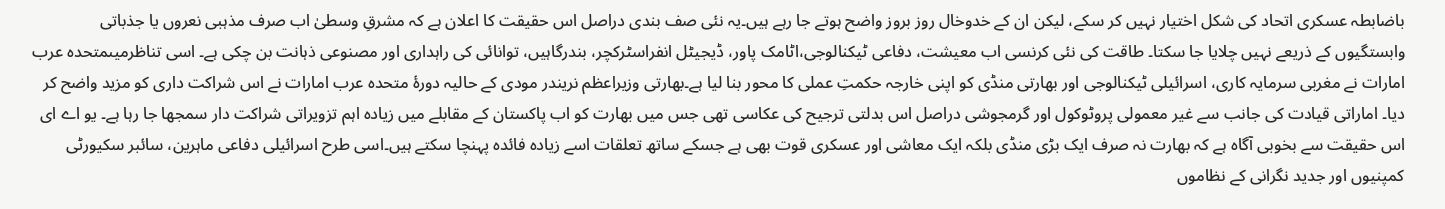باضابطہ عسکری اتحاد کی شکل اختیار نہیں کر سکے، لیکن ان کے خدوخال روز بروز واضح ہوتے جا رہے ہیں۔یہ نئی صف بندی دراصل اس حقیقت کا اعلان ہے کہ مشرقِ وسطیٰ اب صرف مذہبی نعروں یا جذباتی وابستگیوں کے ذریعے نہیں چلایا جا سکتا۔ طاقت کی نئی کرنسی اب معیشت، دفاعی ٹیکنالوجی،اٹامک پاور، ڈیجیٹل انفراسٹرکچر، بندرگاہیں، توانائی کی راہداری اور مصنوعی ذہانت بن چکی ہے۔ اسی تناظرمیںمتحدہ عرب امارات نے مغربی سرمایہ کاری، اسرائیلی ٹیکنالوجی اور بھارتی منڈی کو اپنی خارجہ حکمتِ عملی کا محور بنا لیا ہے۔بھارتی وزیراعظم نریندر مودی کے حالیہ دورۂ متحدہ عرب امارات نے اس شراکت داری کو مزید واضح کر دیا۔ اماراتی قیادت کی جانب سے غیر معمولی پروٹوکول اور گرمجوشی دراصل اس بدلتی ترجیح کی عکاسی تھی جس میں بھارت کو اب پاکستان کے مقابلے میں زیادہ اہم تزویراتی شراکت دار سمجھا جا رہا ہے۔ یو اے ای اس حقیقت سے بخوبی آگاہ ہے کہ بھارت نہ صرف ایک بڑی منڈی بلکہ ایک معاشی اور عسکری قوت بھی ہے جسکے ساتھ تعلقات اسے زیادہ فائدہ پہنچا سکتے ہیں۔اسی طرح اسرائیلی دفاعی ماہرین، سائبر سکیورٹی کمپنیوں اور جدید نگرانی کے نظاموں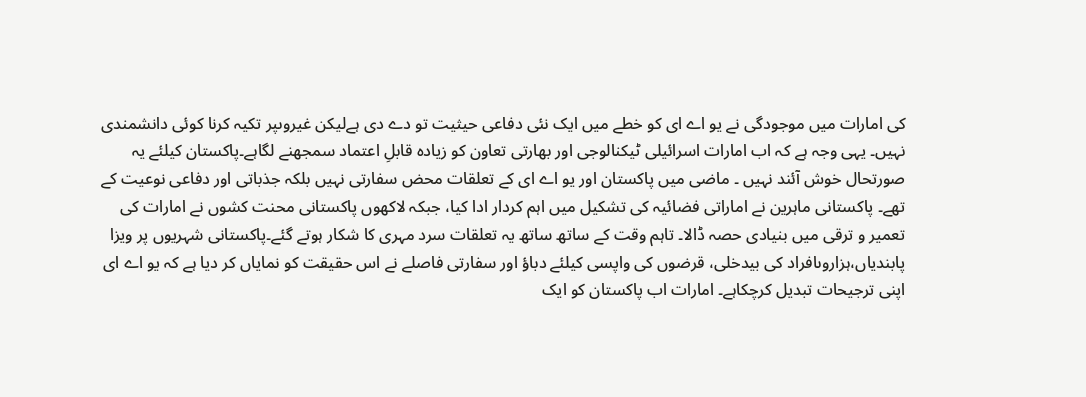کی امارات میں موجودگی نے یو اے ای کو خطے میں ایک نئی دفاعی حیثیت تو دے دی ہےلیکن غیروںپر تکیہ کرنا کوئی دانشمندی نہیں۔ یہی وجہ ہے کہ اب امارات اسرائیلی ٹیکنالوجی اور بھارتی تعاون کو زیادہ قابلِ اعتماد سمجھنے لگاہے۔پاکستان کیلئے یہ صورتحال خوش آئند نہیں ۔ ماضی میں پاکستان اور یو اے ای کے تعلقات محض سفارتی نہیں بلکہ جذباتی اور دفاعی نوعیت کے تھے۔ پاکستانی ماہرین نے اماراتی فضائیہ کی تشکیل میں اہم کردار ادا کیا، جبکہ لاکھوں پاکستانی محنت کشوں نے امارات کی تعمیر و ترقی میں بنیادی حصہ ڈالا۔ تاہم وقت کے ساتھ ساتھ یہ تعلقات سرد مہری کا شکار ہوتے گئے۔پاکستانی شہریوں پر ویزا پابندیاں،ہزاروںافراد کی بیدخلی، قرضوں کی واپسی کیلئے دباؤ اور سفارتی فاصلے نے اس حقیقت کو نمایاں کر دیا ہے کہ یو اے ای اپنی ترجیحات تبدیل کرچکاہے۔ امارات اب پاکستان کو ایک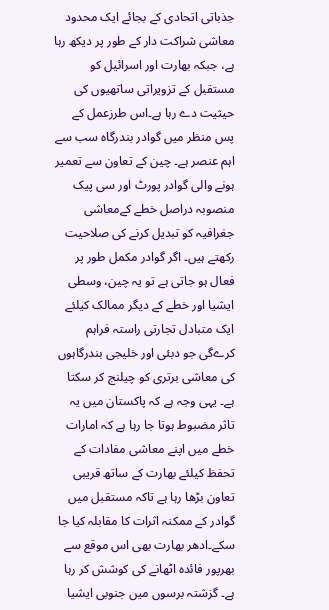جذباتی اتحادی کے بجائے ایک محدود معاشی شراکت دار کے طور پر دیکھ رہا ہے، جبکہ بھارت اور اسرائیل کو مستقبل کے تزویراتی ساتھیوں کی حیثیت دے رہا ہے۔اس طرزعمل کے پس منظر میں گوادر بندرگاہ سب سے اہم عنصر ہے۔ چین کے تعاون سے تعمیر ہونے والی گوادر پورٹ اور سی پیک منصوبہ دراصل خطے کےمعاشی جغرافیہ کو تبدیل کرنے کی صلاحیت رکھتے ہیں۔ اگر گوادر مکمل طور پر فعال ہو جاتی ہے تو یہ چین، وسطی ایشیا اور خطے کے دیگر ممالک کیلئے ایک متبادل تجارتی راستہ فراہم کرےگی جو دبئی اور خلیجی بندرگاہوں کی معاشی برتری کو چیلنج کر سکتا ہے۔ یہی وجہ ہے کہ پاکستان میں یہ تاثر مضبوط ہوتا جا رہا ہے کہ امارات خطے میں اپنے معاشی مفادات کے تحفظ کیلئے بھارت کے ساتھ قریبی تعاون بڑھا رہا ہے تاکہ مستقبل میں گوادر کے ممکنہ اثرات کا مقابلہ کیا جا سکے۔ادھر بھارت بھی اس موقع سے بھرپور فائدہ اٹھانے کی کوشش کر رہا ہے۔ گزشتہ برسوں میں جنوبی ایشیا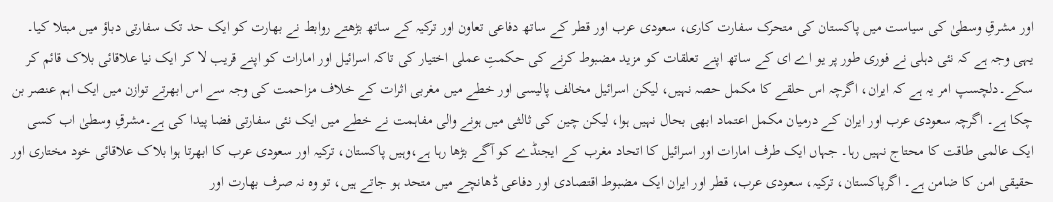اور مشرقِ وسطیٰ کی سیاست میں پاکستان کی متحرک سفارت کاری، سعودی عرب اور قطر کے ساتھ دفاعی تعاون اور ترکیہ کے ساتھ بڑھتے روابط نے بھارت کو ایک حد تک سفارتی دباؤ میں مبتلا کیا۔ یہی وجہ ہے کہ نئی دہلی نے فوری طور پر یو اے ای کے ساتھ اپنے تعلقات کو مزید مضبوط کرنے کی حکمتِ عملی اختیار کی تاکہ اسرائیل اور امارات کو اپنے قریب لا کر ایک نیا علاقائی بلاک قائم کر سکے۔دلچسپ امر یہ ہے کہ ایران، اگرچہ اس حلقے کا مکمل حصہ نہیں، لیکن اسرائیل مخالف پالیسی اور خطے میں مغربی اثرات کے خلاف مزاحمت کی وجہ سے اس ابھرتے توازن میں ایک اہم عنصر بن چکا ہے۔ اگرچہ سعودی عرب اور ایران کے درمیان مکمل اعتماد ابھی بحال نہیں ہوا، لیکن چین کی ثالثی میں ہونے والی مفاہمت نے خطے میں ایک نئی سفارتی فضا پیدا کی ہے۔مشرقِ وسطیٰ اب کسی ایک عالمی طاقت کا محتاج نہیں رہا۔ جہاں ایک طرف امارات اور اسرائیل کا اتحاد مغرب کے ایجنڈے کو آگے بڑھا رہا ہے،وہیں پاکستان، ترکیہ اور سعودی عرب کا ابھرتا ہوا بلاک علاقائی خود مختاری اور حقیقی امن کا ضامن ہے۔ اگرپاکستان، ترکیہ، سعودی عرب، قطر اور ایران ایک مضبوط اقتصادی اور دفاعی ڈھانچے میں متحد ہو جاتے ہیں، تو وہ نہ صرف بھارت اور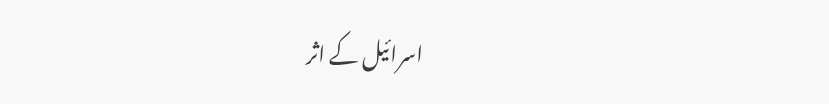اسرائیل کے اثر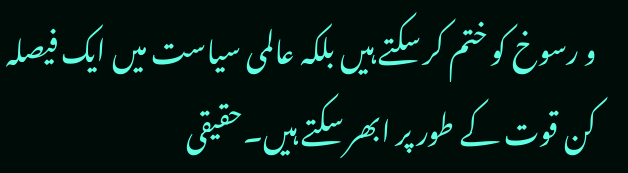و رسوخ کو ختم کر سکتے ہیں بلکہ عالمی سیاست میں ایک فیصلہ کن قوت کے طور پر ابھر سکتے ہیں۔حقیقی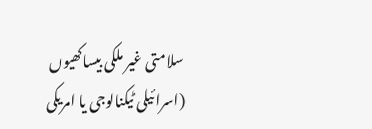سلامتی غیر ملکی بیساکھیوں (اسرائیلی ٹیکنالوجی یا امریکی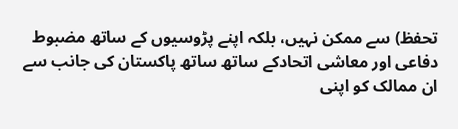تحفظ) سے ممکن نہیں، بلکہ اپنے پڑوسیوں کے ساتھ مضبوط دفاعی اور معاشی اتحادکے ساتھ ساتھ پاکستان کی جانب سے ان ممالک کو اپنی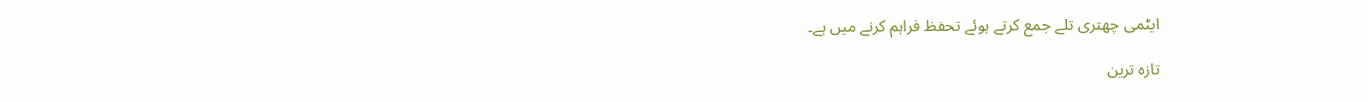ایٹمی چھتری تلے جمع کرتے ہوئے تحفظ فراہم کرنے میں ہے۔

تازہ ترین